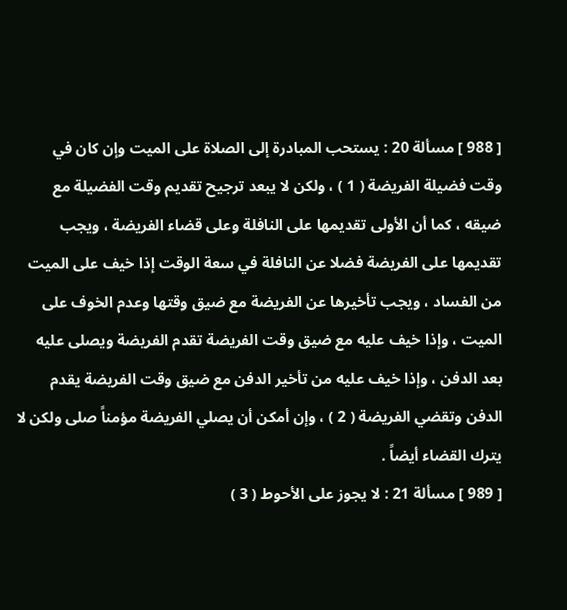[ 988 ] مسألة 20 : يستحب المبادرة إلى الصلاة على الميت وإن كان في
وقت فضيلة الفريضة ( 1 ) ، ولكن لا يبعد ترجيح تقديم وقت الفضيلة مع
ضيقه ، كما أن الأولى تقديمها على النافلة وعلى قضاء الفريضة ، ويجب
تقديمها على الفريضة فضلا عن النافلة في سعة الوقت إذا خيف على الميت
من الفساد ، ويجب تأخيرها عن الفريضة مع ضيق وقتها وعدم الخوف على
الميت ، وإذا خيف عليه مع ضيق وقت الفريضة تقدم الفريضة ويصلى عليه
بعد الدفن ، وإذا خيف عليه من تأخير الدفن مع ضيق وقت الفريضة يقدم
الدفن وتقضي الفريضة ( 2 ) ، وإن أمكن أن يصلي الفريضة مؤمناً صلى ولكن لا
يترك القضاء أيضاً .
[ 989 ] مسألة 21 : لا يجوز على الأحوط ( 3 )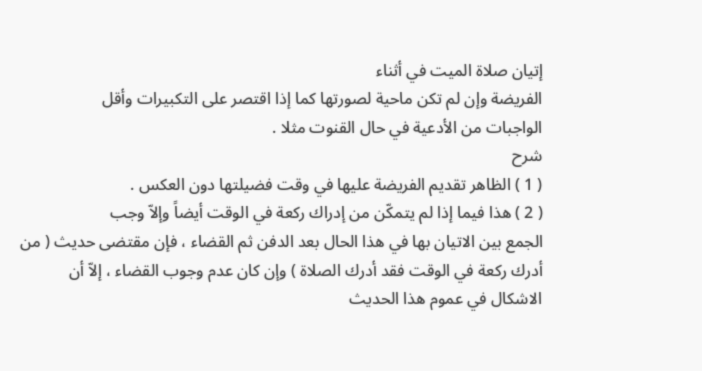إتيان صلاة الميت في أثناء
الفريضة وإن لم تكن ماحية لصورتها كما إذا اقتصر على التكبيرات وأقل
الواجبات من الأدعية في حال القنوت مثلا .
شرح
( 1 ) الظاهر تقديم الفريضة عليها في وقت فضيلتها دون العكس .
( 2 ) هذا فيما إذا لم يتمكّن من إدراك ركعة في الوقت أيضاً وإلاّ وجب
الجمع بين الاتيان بها في هذا الحال بعد الدفن ثم القضاء ، فإن مقتضى حديث ( من
أدرك ركعة في الوقت فقد أدرك الصلاة ) وإن كان عدم وجوب القضاء ، إلاّ أن
الاشكال في عموم هذا الحديث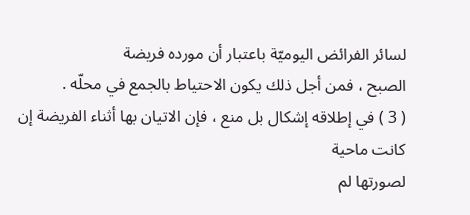لسائر الفرائض اليوميّة باعتبار أن مورده فريضة
الصبح ، فمن أجل ذلك يكون الاحتياط بالجمع في محلّه .
( 3 ) في إطلاقه إشكال بل منع ، فإن الاتيان بها أثناء الفريضة إن كانت ماحية
لصورتها لم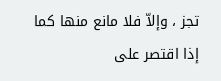تجز ، وإلاّ فلا مانع منها كما إذا اقتصر على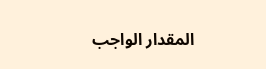المقدار الواجب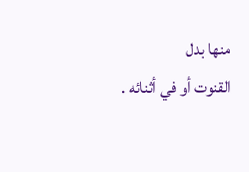منها بدل
القنوت أو في أثنائه .